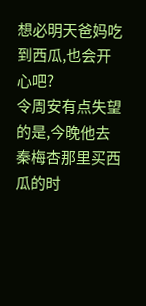想必明天爸妈吃到西瓜,也会开心吧?
令周安有点失望的是,今晚他去秦梅杏那里买西瓜的时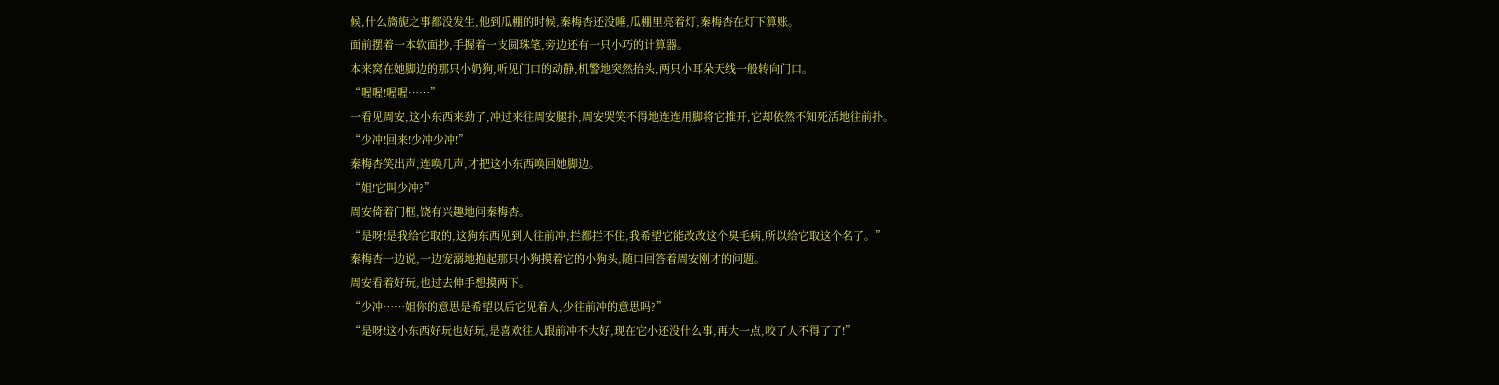候,什么旖旎之事都没发生,他到瓜棚的时候,秦梅杏还没睡,瓜棚里亮着灯,秦梅杏在灯下算账。
面前摆着一本软面抄,手握着一支圆珠笔,旁边还有一只小巧的计算器。
本来窝在她脚边的那只小奶狗,听见门口的动静,机警地突然抬头,两只小耳朵天线一般转向门口。
“喔喔!喔喔……”
一看见周安,这小东西来劲了,冲过来往周安腿扑,周安哭笑不得地连连用脚将它推开,它却依然不知死活地往前扑。
“少冲!回来!少冲少冲!”
秦梅杏笑出声,连唤几声,才把这小东西唤回她脚边。
“姐!它叫少冲?”
周安倚着门框,饶有兴趣地问秦梅杏。
“是呀!是我给它取的,这狗东西见到人往前冲,拦都拦不住,我希望它能改改这个臭毛病,所以给它取这个名了。”
秦梅杏一边说,一边宠溺地抱起那只小狗摸着它的小狗头,随口回答着周安刚才的问题。
周安看着好玩,也过去伸手想摸两下。
“少冲……姐你的意思是希望以后它见着人,少往前冲的意思吗?”
“是呀!这小东西好玩也好玩,是喜欢往人跟前冲不大好,现在它小还没什么事,再大一点,咬了人不得了了!”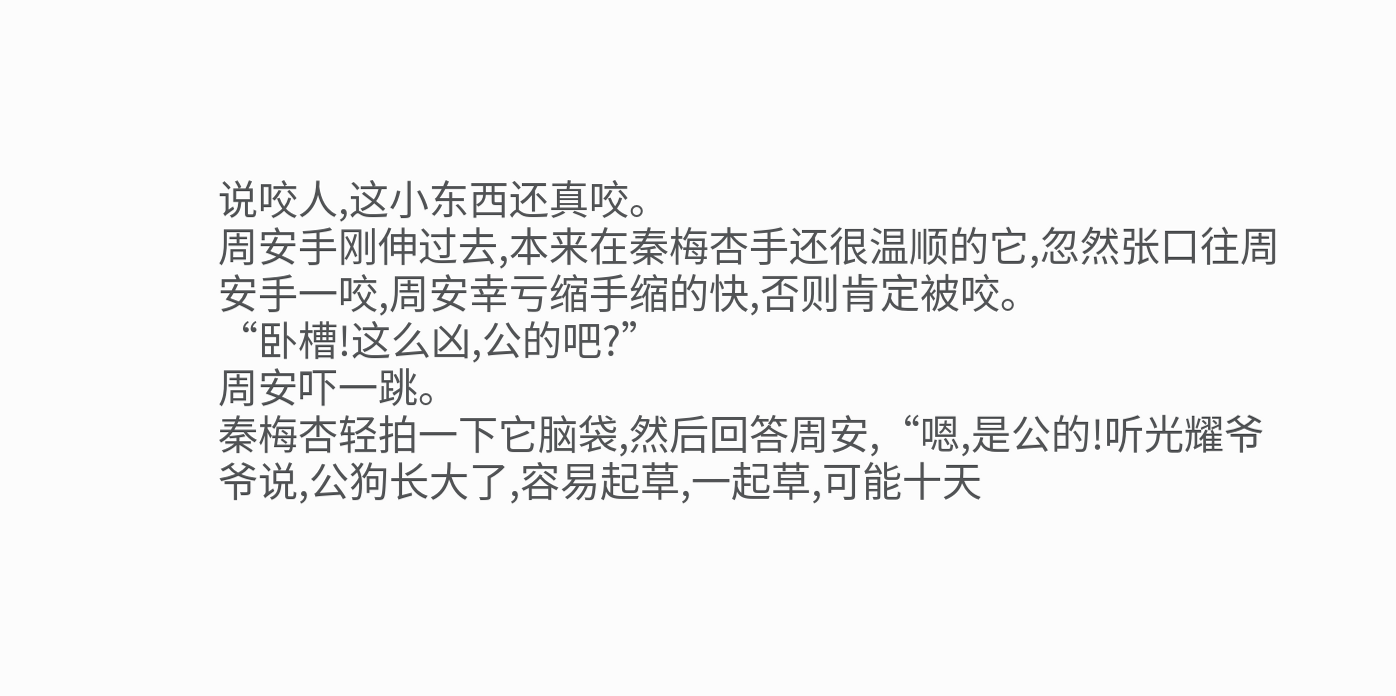说咬人,这小东西还真咬。
周安手刚伸过去,本来在秦梅杏手还很温顺的它,忽然张口往周安手一咬,周安幸亏缩手缩的快,否则肯定被咬。
“卧槽!这么凶,公的吧?”
周安吓一跳。
秦梅杏轻拍一下它脑袋,然后回答周安,“嗯,是公的!听光耀爷爷说,公狗长大了,容易起草,一起草,可能十天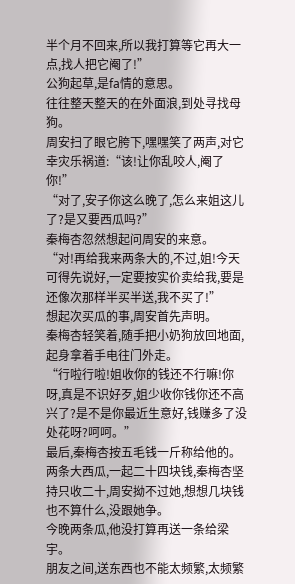半个月不回来,所以我打算等它再大一点,找人把它阉了!”
公狗起草,是fa情的意思。
往往整天整天的在外面浪,到处寻找母狗。
周安扫了眼它胯下,嘿嘿笑了两声,对它幸灾乐祸道:“该!让你乱咬人,阉了你!”
“对了,安子你这么晚了,怎么来姐这儿了?是又要西瓜吗?”
秦梅杏忽然想起问周安的来意。
“对!再给我来两条大的,不过,姐!今天可得先说好,一定要按实价卖给我,要是还像次那样半买半送,我不买了!”
想起次买瓜的事,周安首先声明。
秦梅杏轻笑着,随手把小奶狗放回地面,起身拿着手电往门外走。
“行啦行啦!姐收你的钱还不行嘛!你呀,真是不识好歹,姐少收你钱你还不高兴了?是不是你最近生意好,钱赚多了没处花呀?呵呵。”
最后,秦梅杏按五毛钱一斤称给他的。
两条大西瓜,一起二十四块钱,秦梅杏坚持只收二十,周安拗不过她,想想几块钱也不算什么,没跟她争。
今晚两条瓜,他没打算再送一条给梁宇。
朋友之间,送东西也不能太频繁,太频繁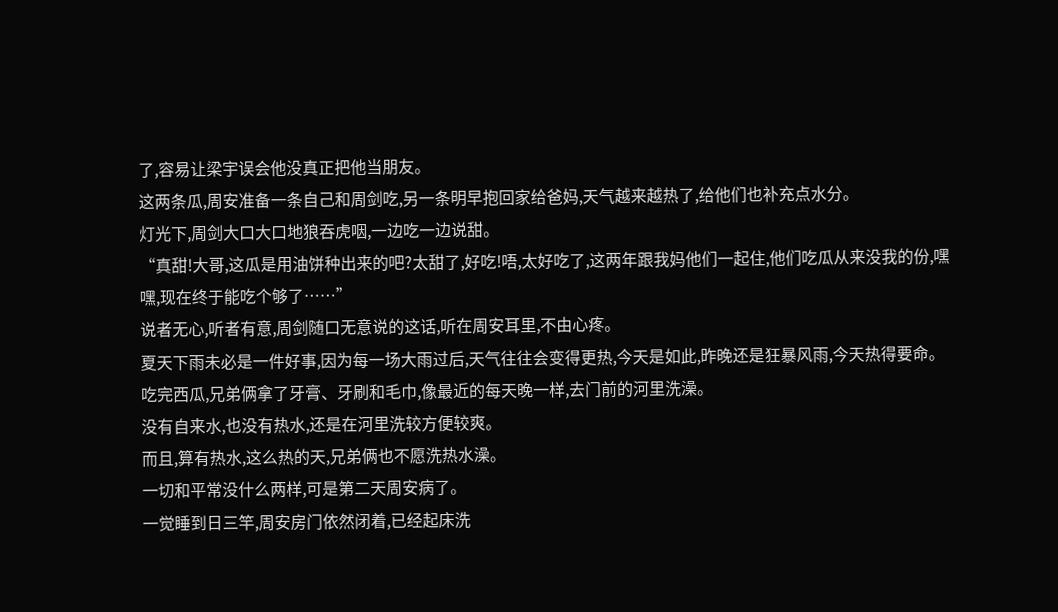了,容易让梁宇误会他没真正把他当朋友。
这两条瓜,周安准备一条自己和周剑吃,另一条明早抱回家给爸妈,天气越来越热了,给他们也补充点水分。
灯光下,周剑大口大口地狼吞虎咽,一边吃一边说甜。
“真甜!大哥,这瓜是用油饼种出来的吧?太甜了,好吃!唔,太好吃了,这两年跟我妈他们一起住,他们吃瓜从来没我的份,嘿嘿,现在终于能吃个够了……”
说者无心,听者有意,周剑随口无意说的这话,听在周安耳里,不由心疼。
夏天下雨未必是一件好事,因为每一场大雨过后,天气往往会变得更热,今天是如此,昨晚还是狂暴风雨,今天热得要命。
吃完西瓜,兄弟俩拿了牙膏、牙刷和毛巾,像最近的每天晚一样,去门前的河里洗澡。
没有自来水,也没有热水,还是在河里洗较方便较爽。
而且,算有热水,这么热的天,兄弟俩也不愿洗热水澡。
一切和平常没什么两样,可是第二天周安病了。
一觉睡到日三竿,周安房门依然闭着,已经起床洗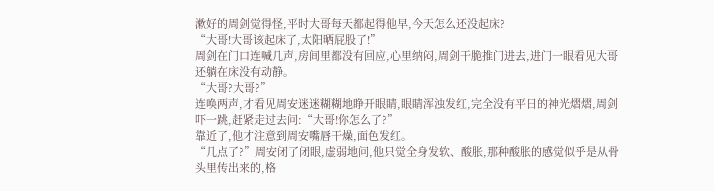漱好的周剑觉得怪,平时大哥每天都起得他早,今天怎么还没起床?
“大哥!大哥该起床了,太阳晒屁股了!”
周剑在门口连喊几声,房间里都没有回应,心里纳闷,周剑干脆推门进去,进门一眼看见大哥还躺在床没有动静。
“大哥?大哥?”
连唤两声,才看见周安迷迷糊糊地睁开眼睛,眼睛浑浊发红,完全没有平日的神光熠熠,周剑吓一跳,赶紧走过去问:“大哥!你怎么了?”
靠近了,他才注意到周安嘴唇干燥,面色发红。
“几点了?”周安闭了闭眼,虚弱地问,他只觉全身发软、酸胀,那种酸胀的感觉似乎是从骨头里传出来的,格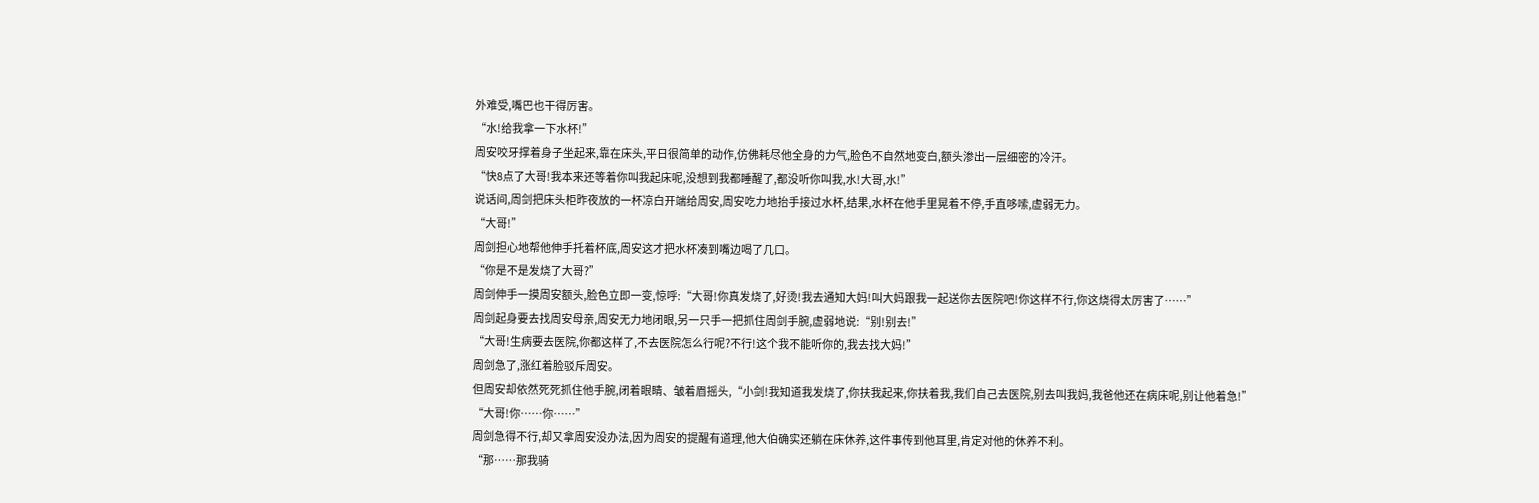外难受,嘴巴也干得厉害。
“水!给我拿一下水杯!”
周安咬牙撑着身子坐起来,靠在床头,平日很简单的动作,仿佛耗尽他全身的力气,脸色不自然地变白,额头渗出一层细密的冷汗。
“快8点了大哥!我本来还等着你叫我起床呢,没想到我都睡醒了,都没听你叫我,水!大哥,水!”
说话间,周剑把床头柜昨夜放的一杯凉白开端给周安,周安吃力地抬手接过水杯,结果,水杯在他手里晃着不停,手直哆嗦,虚弱无力。
“大哥!”
周剑担心地帮他伸手托着杯底,周安这才把水杯凑到嘴边喝了几口。
“你是不是发烧了大哥?”
周剑伸手一摸周安额头,脸色立即一变,惊呼:“大哥!你真发烧了,好烫!我去通知大妈!叫大妈跟我一起送你去医院吧!你这样不行,你这烧得太厉害了……”
周剑起身要去找周安母亲,周安无力地闭眼,另一只手一把抓住周剑手腕,虚弱地说:“别!别去!”
“大哥!生病要去医院,你都这样了,不去医院怎么行呢?不行!这个我不能听你的,我去找大妈!”
周剑急了,涨红着脸驳斥周安。
但周安却依然死死抓住他手腕,闭着眼睛、皱着眉摇头,“小剑!我知道我发烧了,你扶我起来,你扶着我,我们自己去医院,别去叫我妈,我爸他还在病床呢,别让他着急!”
“大哥!你……你……”
周剑急得不行,却又拿周安没办法,因为周安的提醒有道理,他大伯确实还躺在床休养,这件事传到他耳里,肯定对他的休养不利。
“那……那我骑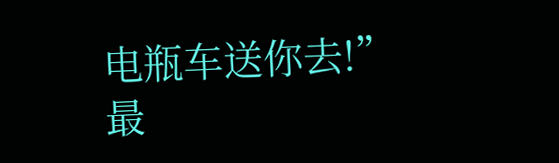电瓶车送你去!”
最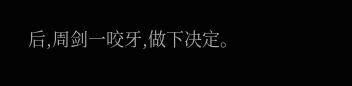后,周剑一咬牙,做下决定。